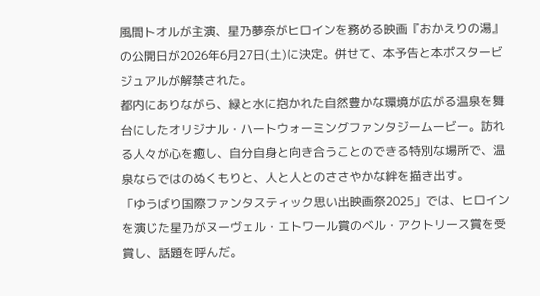風間トオルが主演、星乃夢奈がヒロインを務める映画『おかえりの湯』の公開日が2026年6月27日(土)に決定。併せて、本予告と本ポスタービジュアルが解禁された。
都内にありながら、緑と水に抱かれた自然豊かな環境が広がる温泉を舞台にしたオリジナル・ハートウォーミングファンタジームービー。訪れる人々が心を癒し、自分自身と向き合うことのできる特別な場所で、温泉ならではのぬくもりと、人と人とのささやかな絆を描き出す。
「ゆうばり国際ファンタスティック思い出映画祭2025」では、ヒロインを演じた星乃がヌーヴェル・エトワール賞のベル・アクトリース賞を受賞し、話題を呼んだ。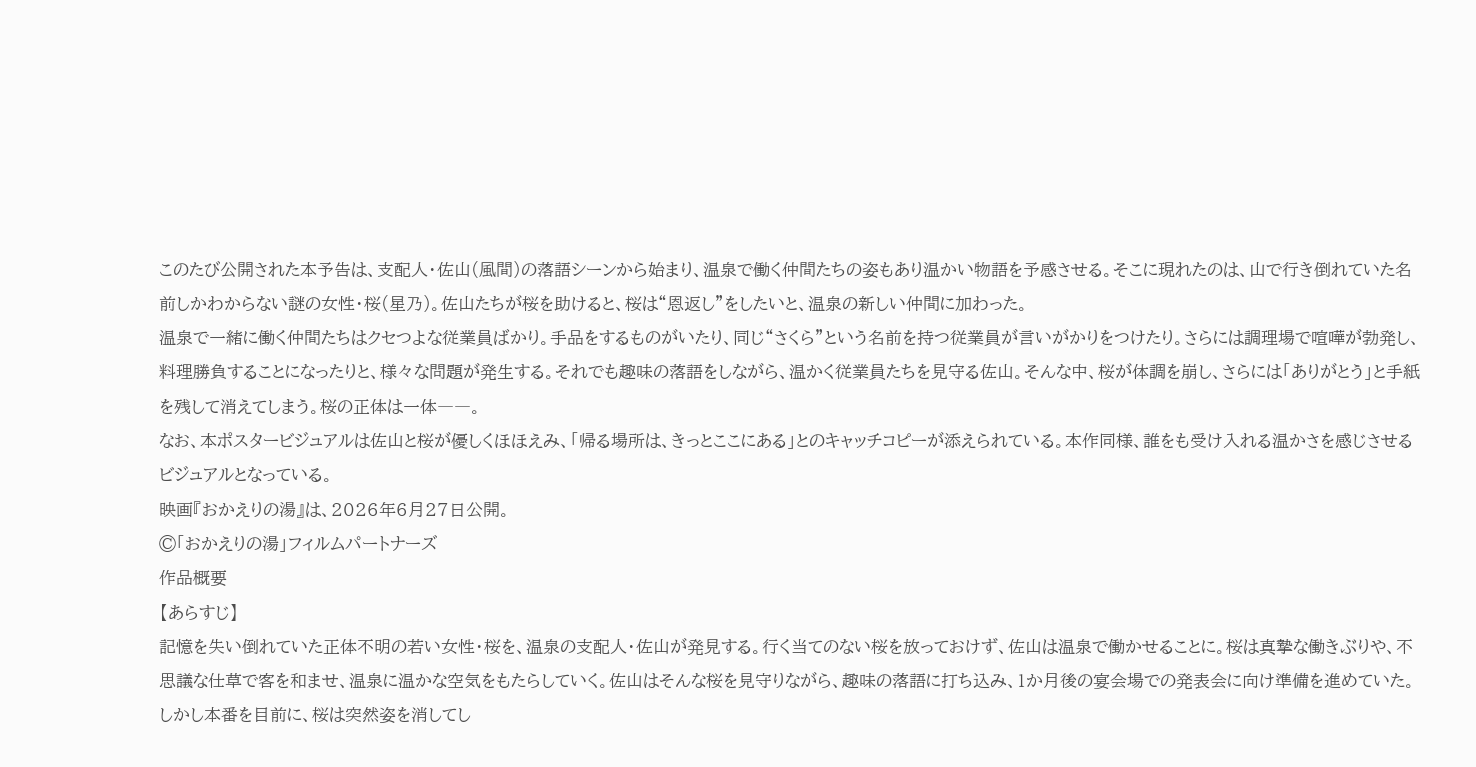このたび公開された本予告は、支配人・佐山(風間)の落語シーンから始まり、温泉で働く仲間たちの姿もあり温かい物語を予感させる。そこに現れたのは、山で行き倒れていた名前しかわからない謎の女性・桜(星乃)。佐山たちが桜を助けると、桜は“恩返し”をしたいと、温泉の新しい仲間に加わった。
温泉で一緒に働く仲間たちはクセつよな従業員ばかり。手品をするものがいたり、同じ“さくら”という名前を持つ従業員が言いがかりをつけたり。さらには調理場で喧嘩が勃発し、料理勝負することになったりと、様々な問題が発生する。それでも趣味の落語をしながら、温かく従業員たちを見守る佐山。そんな中、桜が体調を崩し、さらには「ありがとう」と手紙を残して消えてしまう。桜の正体は一体――。
なお、本ポスタービジュアルは佐山と桜が優しくほほえみ、「帰る場所は、きっとここにある」とのキャッチコピーが添えられている。本作同様、誰をも受け入れる温かさを感じさせるビジュアルとなっている。
映画『おかえりの湯』は、2026年6月27日公開。
©「おかえりの湯」フィルムパートナーズ
作品概要
【あらすじ】
記憶を失い倒れていた正体不明の若い女性・桜を、温泉の支配人・佐山が発見する。行く当てのない桜を放っておけず、佐山は温泉で働かせることに。桜は真摯な働きぶりや、不思議な仕草で客を和ませ、温泉に温かな空気をもたらしていく。佐山はそんな桜を見守りながら、趣味の落語に打ち込み、1か月後の宴会場での発表会に向け準備を進めていた。しかし本番を目前に、桜は突然姿を消してし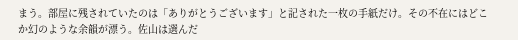まう。部屋に残されていたのは「ありがとうございます」と記された一枚の手紙だけ。その不在にはどこか幻のような余韻が漂う。佐山は選んだ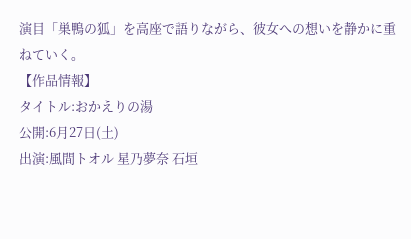演目「巣鴨の狐」を高座で語りながら、彼女への想いを静かに重ねていく。
【作品情報】
タイトル:おかえりの湯
公開:6月27日(土)
出演:風間トオル 星乃夢奈 石垣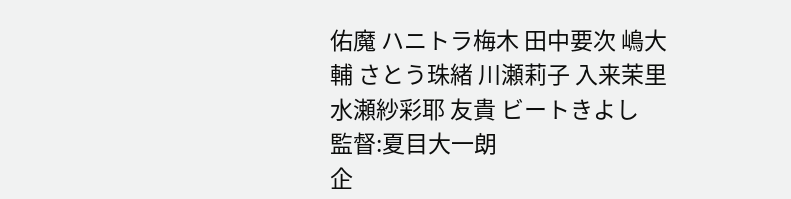佑魔 ハニトラ梅木 田中要次 嶋大輔 さとう珠緒 川瀬莉子 入来茉里 水瀬紗彩耶 友貴 ビートきよし
監督:夏目大一朗
企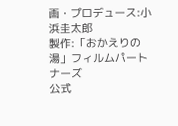画・プロデュース:小浜圭太郎
製作:「おかえりの湯」フィルムパートナーズ
公式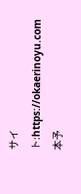サイト:https://okaerinoyu.com
本予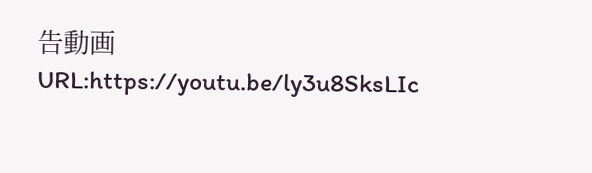告動画URL:https://youtu.be/ly3u8SksLIc